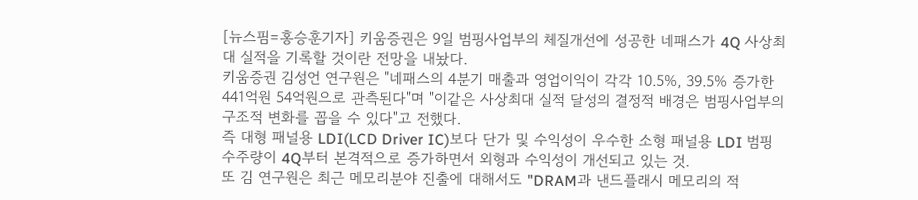[뉴스핌=홍승훈기자] 키움증권은 9일 범핑사업부의 체질개선에 성공한 네패스가 4Q 사상최대 실적을 기록할 것이란 전망을 내놨다.
키움증권 김성언 연구원은 "네패스의 4분기 매출과 영업이익이 각각 10.5%, 39.5% 증가한 441억원 54억원으로 관측된다"며 "이같은 사상최대 실적 달성의 결정적 배경은 범핑사업부의 구조적 변화를 꼽을 수 있다"고 전했다.
즉 대형 패널용 LDI(LCD Driver IC)보다 단가 및 수익성이 우수한 소형 패널용 LDI 범핑 수주량이 4Q부터 본격적으로 증가하면서 외형과 수익성이 개선되고 있는 것.
또 김 연구원은 최근 메모리분야 진출에 대해서도 "DRAM과 낸드플래시 메모리의 적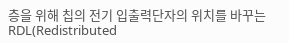층을 위해 칩의 전기 입출력단자의 위치를 바꾸는 RDL(Redistributed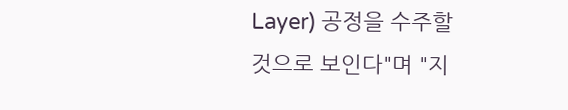Layer) 공정을 수주할 것으로 보인다"며 "지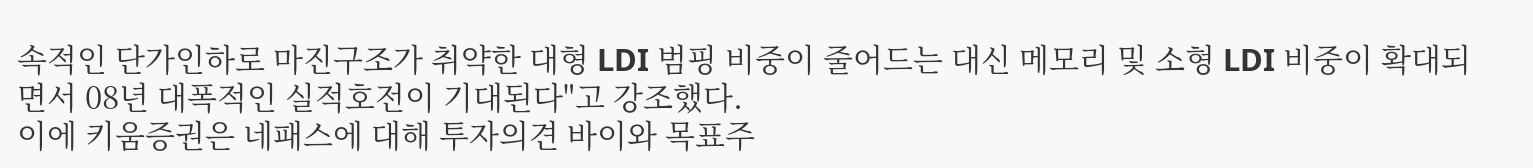속적인 단가인하로 마진구조가 취약한 대형 LDI 범핑 비중이 줄어드는 대신 메모리 및 소형 LDI 비중이 확대되면서 08년 대폭적인 실적호전이 기대된다"고 강조했다.
이에 키움증권은 네패스에 대해 투자의견 바이와 목표주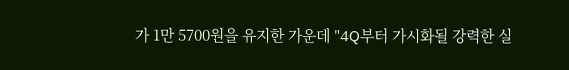가 1만 5700원을 유지한 가운데 "4Q부터 가시화될 강력한 실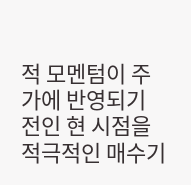적 모멘텀이 주가에 반영되기 전인 현 시점을 적극적인 매수기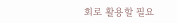회로 활용할 필요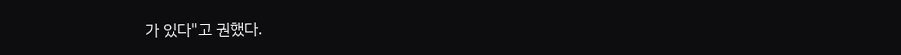가 있다"고 권했다.